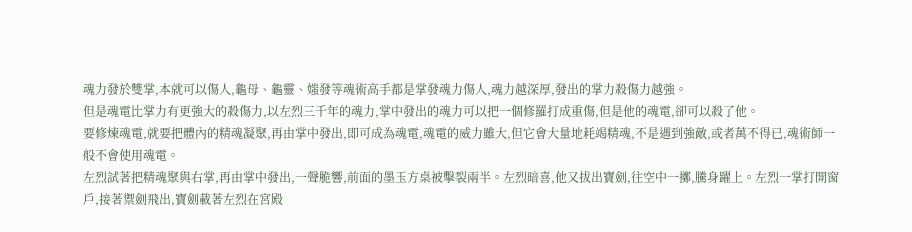魂力發於雙掌,本就可以傷人,龜母、龜靈、媸發等魂術高手都是掌發魂力傷人,魂力越深厚,發出的掌力殺傷力越強。
但是魂電比掌力有更強大的殺傷力,以左烈三千年的魂力,掌中發出的魂力可以把一個修羅打成重傷,但是他的魂電,卻可以殺了他。
要修煉魂電,就要把體內的精魂凝聚,再由掌中發出,即可成為魂電,魂電的威力雖大,但它會大量地耗竭精魂,不是遇到強敵,或者萬不得已,魂術師一般不會使用魂電。
左烈試著把精魂聚與右掌,再由掌中發出,一聲脆響,前面的墨玉方桌被擊裂兩半。左烈暗喜,他又拔出寶劍,往空中一擲,騰身躍上。左烈一掌打開窗戶,接著禦劍飛出,寶劍載著左烈在宮殿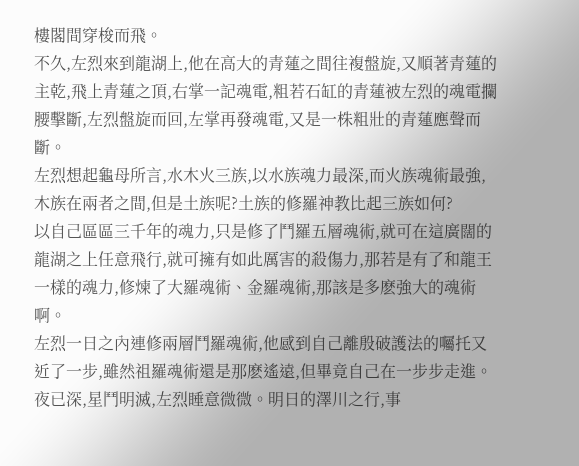樓閣間穿梭而飛。
不久,左烈來到龍湖上,他在高大的青蓮之間往複盤旋,又順著青蓮的主乾,飛上青蓮之頂,右掌一記魂電,粗若石缸的青蓮被左烈的魂電攔腰擊斷,左烈盤旋而回,左掌再發魂電,又是一株粗壯的青蓮應聲而斷。
左烈想起龜母所言,水木火三族,以水族魂力最深,而火族魂術最強,木族在兩者之間,但是土族呢?土族的修羅神教比起三族如何?
以自己區區三千年的魂力,只是修了鬥羅五層魂術,就可在這廣闊的龍湖之上任意飛行,就可擁有如此厲害的殺傷力,那若是有了和龍王一樣的魂力,修煉了大羅魂術、金羅魂術,那該是多麽強大的魂術啊。
左烈一日之內連修兩層鬥羅魂術,他感到自己離殷破護法的囑托又近了一步,雖然祖羅魂術還是那麽遙遠,但畢竟自己在一步步走進。
夜已深,星鬥明滅,左烈睡意微微。明日的澤川之行,事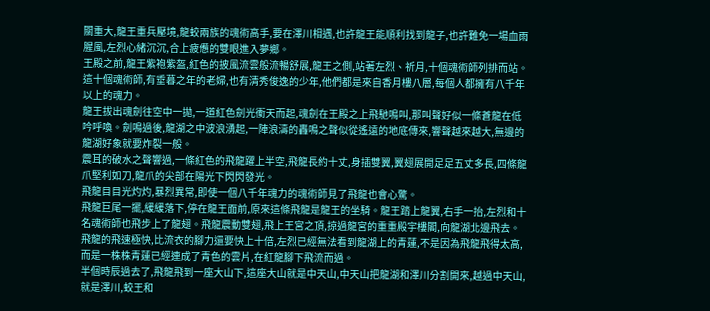關重大,龍王重兵壓境,龍蛟兩族的魂術高手,要在澤川相遇,也許龍王能順利找到龍子,也許難免一場血雨腥風,左烈心緒沉沉,合上疲憊的雙眼進入夢鄉。
王殿之前,龍王紫袍紫盔,紅色的披風流雲般流暢舒展,龍王之側,站著左烈、祈月,十個魂術師列排而站。
這十個魂術師,有垂暮之年的老婦,也有清秀俊逸的少年,他們都是來自香月樓八層,每個人都擁有八千年以上的魂力。
龍王拔出魂劍往空中一拋,一道紅色劍光衝天而起,魂劍在王殿之上飛馳鳴叫,那叫聲好似一條蒼龍在低吟呼喚。劍鳴過後,龍湖之中波浪湧起,一陣浪濤的轟鳴之聲似從遙遠的地底傳來,響聲越來越大,無邊的龍湖好象就要炸裂一般。
震耳的破水之聲響過,一條紅色的飛龍躍上半空,飛龍長約十丈,身插雙翼,翼翅展開足足五丈多長,四條龍爪堅利如刀,龍爪的尖部在陽光下閃閃發光。
飛龍目目光灼灼,暴烈異常,即使一個八千年魂力的魂術師見了飛龍也會心驚。
飛龍巨尾一擺,緩緩落下,停在龍王面前,原來這條飛龍是龍王的坐騎。龍王踏上龍翼,右手一抬,左烈和十名魂術師也飛步上了龍翅。飛龍震動雙翅,飛上王宮之頂,掠過龍宮的重重殿宇樓閣,向龍湖北邊飛去。
飛龍的飛速極快,比流衣的腳力還要快上十倍,左烈已經無法看到龍湖上的青蓮,不是因為飛龍飛得太高,而是一株株青蓮已經連成了青色的雲片,在紅龍腳下飛流而過。
半個時辰過去了,飛龍飛到一座大山下,這座大山就是中天山,中天山把龍湖和澤川分割開來,越過中天山,就是澤川,蛟王和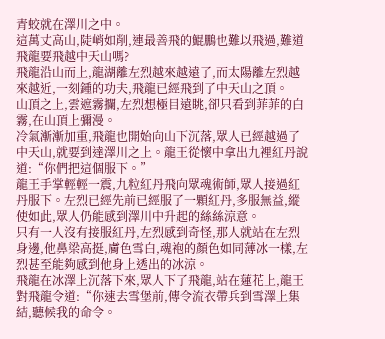青蛟就在澤川之中。
這萬丈高山,陡峭如削,連最善飛的鯤鵬也難以飛過,難道飛龍要飛越中天山嗎?
飛龍沿山而上,龍湖離左烈越來越遠了,而太陽離左烈越來越近,一刻鍾的功夫,飛龍已經飛到了中天山之頂。
山頂之上,雲遮霧攔,左烈想極目遠眺,卻只看到菲菲的白霧,在山頂上彌漫。
冷氣漸漸加重,飛龍也開始向山下沉落,眾人已經越過了中天山,就要到達澤川之上。龍王從懷中拿出九裡紅丹說道:“你們把這個服下。”
龍王手掌輕輕一震,九粒紅丹飛向眾魂術師,眾人接過紅丹服下。左烈已經先前已經服了一顆紅丹,多服無益,縱使如此,眾人仍能感到澤川中升起的絲絲涼意。
只有一人沒有接服紅丹,左烈感到奇怪,那人就站在左烈身邊,他鼻梁高挺,膚色雪白,魂袍的顏色如同薄冰一樣,左烈甚至能夠感到他身上透出的冰涼。
飛龍在冰澤上沉落下來,眾人下了飛龍,站在蓮花上,龍王對飛龍令道:“你速去雪堡前,傳令流衣帶兵到雪澤上集結,聽候我的命令。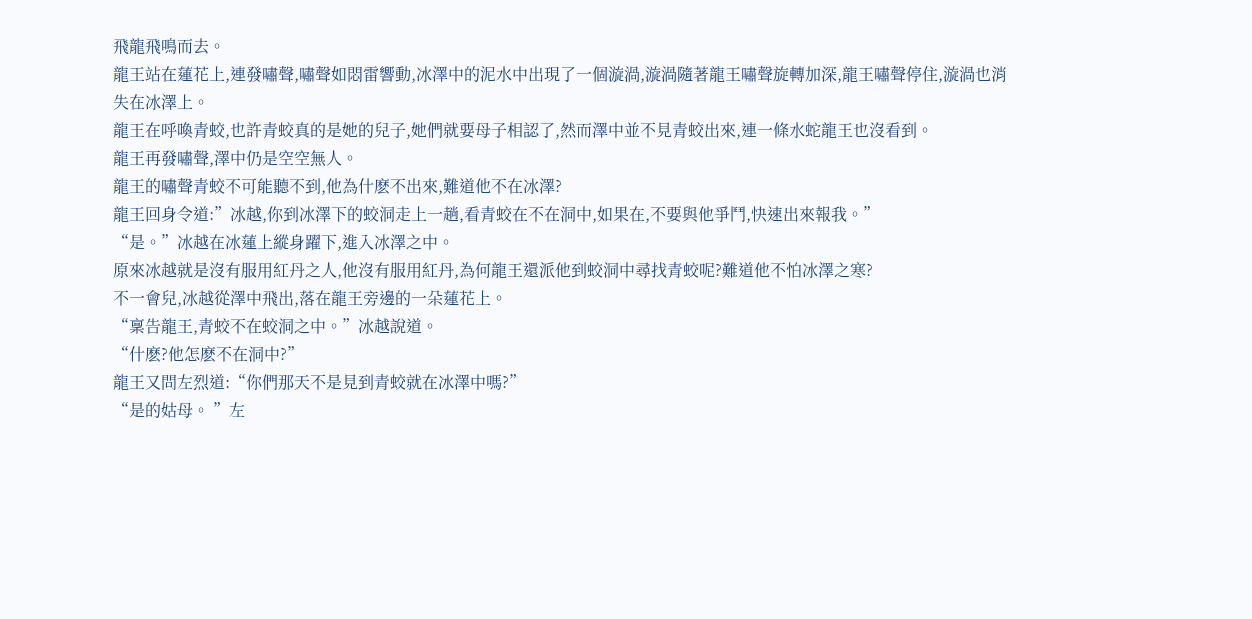飛龍飛鳴而去。
龍王站在蓮花上,連發嘯聲,嘯聲如悶雷響動,冰澤中的泥水中出現了一個漩渦,漩渦隨著龍王嘯聲旋轉加深,龍王嘯聲停住,漩渦也消失在冰澤上。
龍王在呼喚青蛟,也許青蛟真的是她的兒子,她們就要母子相認了,然而澤中並不見青蛟出來,連一條水蛇龍王也沒看到。
龍王再發嘯聲,澤中仍是空空無人。
龍王的嘯聲青蛟不可能聽不到,他為什麽不出來,難道他不在冰澤?
龍王回身令道:”冰越,你到冰澤下的蛟洞走上一趟,看青蛟在不在洞中,如果在,不要與他爭鬥,快速出來報我。”
“是。”冰越在冰蓮上縱身躍下,進入冰澤之中。
原來冰越就是沒有服用紅丹之人,他沒有服用紅丹,為何龍王還派他到蛟洞中尋找青蛟呢?難道他不怕冰澤之寒?
不一會兒,冰越從澤中飛出,落在龍王旁邊的一朵蓮花上。
“稟告龍王,青蛟不在蛟洞之中。”冰越說道。
“什麽?他怎麽不在洞中?”
龍王又問左烈道:“你們那天不是見到青蛟就在冰澤中嗎?”
“是的姑母。 ”左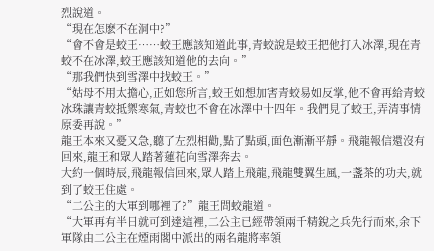烈說道。
“現在怎麽不在洞中?”
“會不會是蛟王……蛟王應該知道此事,青蛟說是蛟王把他打入冰澤,現在青蛟不在冰澤,蛟王應該知道他的去向。”
“那我們快到雪澤中找蛟王。”
“姑母不用太擔心,正如您所言,蛟王如想加害青蛟易如反掌,他不會再給青蛟冰珠讓青蛟抵禦寒氣,青蛟也不會在冰澤中十四年。我們見了蛟王,弄清事情原委再說。”
龍王本來又憂又急,聽了左烈相勸,點了點頭,面色漸漸平靜。飛龍報信還沒有回來,龍王和眾人踏著蓮花向雪澤奔去。
大約一個時辰,飛龍報信回來,眾人踏上飛龍,飛龍雙翼生風,一盞茶的功夫,就到了蛟王住處。
“二公主的大軍到哪裡了?”龍王問蛟龍道。
“大軍再有半日就可到達這裡,二公主已經帶領兩千精銳之兵先行而來,余下軍隊由二公主在煙雨閣中派出的兩名龍將率領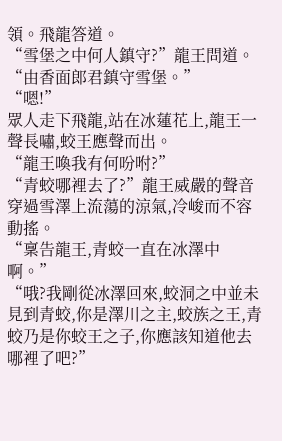領。飛龍答道。
“雪堡之中何人鎮守?”龍王問道。
“由香面郎君鎮守雪堡。”
“嗯!”
眾人走下飛龍,站在冰蓮花上,龍王一聲長嘯,蛟王應聲而出。
“龍王喚我有何吩咐?”
“青蛟哪裡去了?”龍王威嚴的聲音穿過雪澤上流蕩的涼氣,冷峻而不容動搖。
“稟告龍王,青蛟一直在冰澤中啊。”
“哦?我剛從冰澤回來,蛟洞之中並未見到青蛟,你是澤川之主,蛟族之王,青蛟乃是你蛟王之子,你應該知道他去哪裡了吧?”